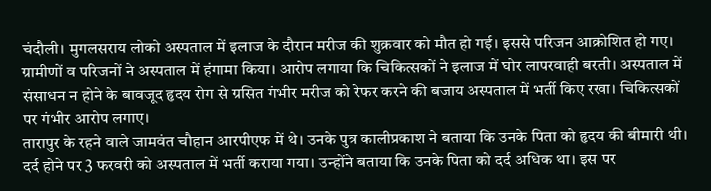चंदौली। मुगलसराय लोको अस्पताल में इलाज के दौरान मरीज की शुक्रवार को मौत हो गई। इससे परिजन आक्रोशित हो गए। ग्रामीणों व परिजनों ने अस्पताल में हंगामा किया। आरोप लगाया कि चिकित्सकों ने इलाज में घोर लापरवाही बरती। अस्पताल में संसाधन न होने के बावजूद हृदय रोग से ग्रसित गंभीर मरीज को रेफर करने की बजाय अस्पताल में भर्ती किए रखा। चिकित्सकों पर गंभीर आरोप लगाए।
तारापुर के रहने वाले जामवंत चौहान आरपीएफ में थे। उनके पुत्र कालीप्रकाश ने बताया कि उनके पिता को हृदय की बीमारी थी। दर्द होने पर 3 फरवरी को अस्पताल में भर्ती कराया गया। उन्होंने बताया कि उनके पिता को दर्द अधिक था। इस पर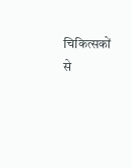चिकित्सकों से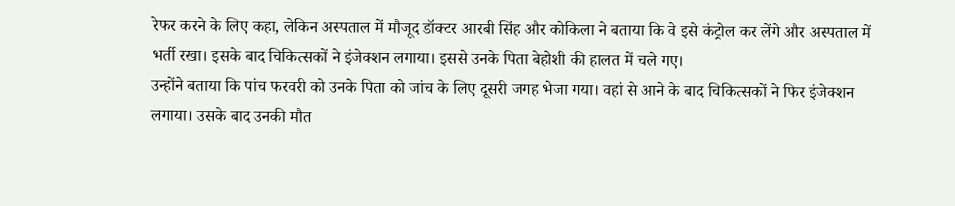रेफर करने के लिए कहा, लेकिन अस्पताल में मौजूद डॉक्टर आरबी सिंह और कोकिला ने बताया कि वे इसे कंट्रोल कर लेंगे और अस्पताल में भर्ती रखा। इसके बाद चिकित्सकों ने इंजेक्शन लगाया। इससे उनके पिता बेहोशी की हालत में चले गए।
उन्होंने बताया कि पांच फरवरी को उनके पिता को जांच के लिए दूसरी जगह भेजा गया। वहां से आने के बाद चिकित्सकों ने फिर इंजेक्शन लगाया। उसके बाद उनकी मौत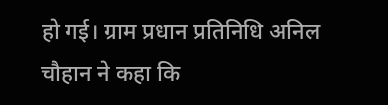हो गई। ग्राम प्रधान प्रतिनिधि अनिल चौहान ने कहा कि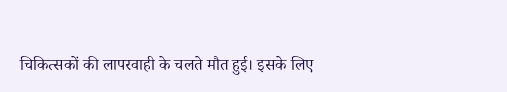चिकित्सकों की लापरवाही के चलते मौत हुई। इसके लिए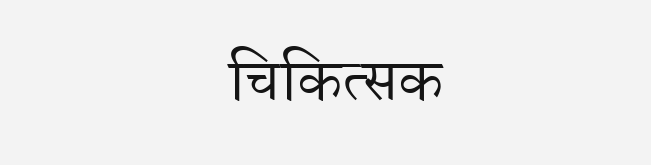चिकित्सक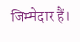जिम्मेदार हैं।